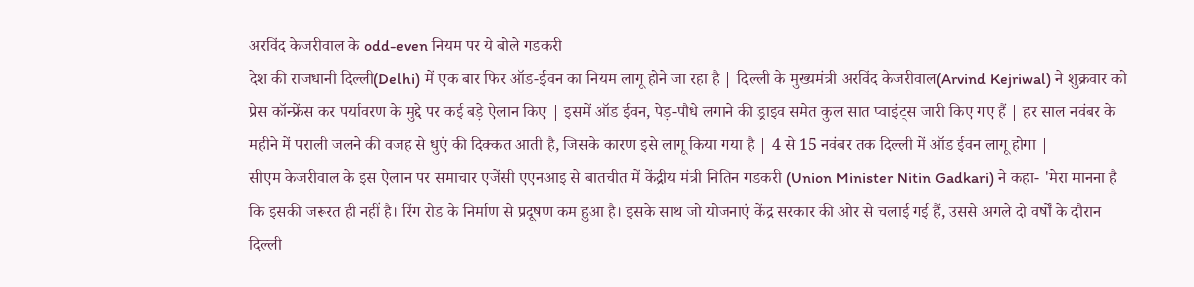अरविंद केजरीवाल के odd-even नियम पर ये बोले गडकरी
देश की राजधानी दिल्ली(Delhi) में एक बार फिर ऑड-ईवन का नियम लागू होने जा रहा है | दिल्ली के मुख्यमंत्री अरविंद केजरीवाल(Arvind Kejriwal) ने शुक्रवार को प्रेस कॉन्फ्रेंस कर पर्यावरण के मुद्दे पर कई बड़े ऐलान किए | इसमें ऑड ईवन, पेड़-पौधे लगाने की ड्राइव समेत कुल सात प्वाइंट्स जारी किए गए हैं | हर साल नवंबर के महीने में पराली जलने की वजह से धुएं की दिक्कत आती है, जिसके कारण इसे लागू किया गया है | 4 से 15 नवंबर तक दिल्ली में ऑड ईवन लागू होगा |
सीएम केजरीवाल के इस ऐलान पर समाचार एजेंसी एएनआइ से बातचीत में केंद्रीय मंत्री नितिन गडकरी (Union Minister Nitin Gadkari) ने कहा- 'मेरा मानना है कि इसकी जरूरत ही नहीं है। रिंग रोड के निर्माण से प्रदूषण कम हुआ है। इसके साथ जो योजनाएं केंद्र सरकार की ओर से चलाई गई हैं, उससे अगले दो वर्षों के दौरान दिल्ली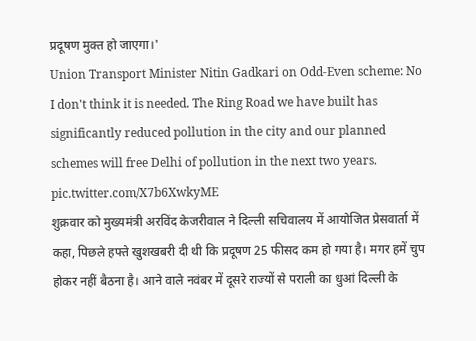प्रदूषण मुक्त हो जाएगा।'
Union Transport Minister Nitin Gadkari on Odd-Even scheme: No I don't think it is needed. The Ring Road we have built has significantly reduced pollution in the city and our planned schemes will free Delhi of pollution in the next two years. pic.twitter.com/X7b6XwkyME
शुक्रवार को मुख्यमंत्री अरविंद केजरीवाल ने दिल्ली सचिवालय में आयोजित प्रेसवार्ता में कहा, पिछले हफ्ते खुशखबरी दी थी कि प्रदूषण 25 फीसद कम हो गया है। मगर हमें चुप होकर नहीं बैठना है। आने वाले नवंबर में दूसरे राज्यों से पराली का धुआं दिल्ली के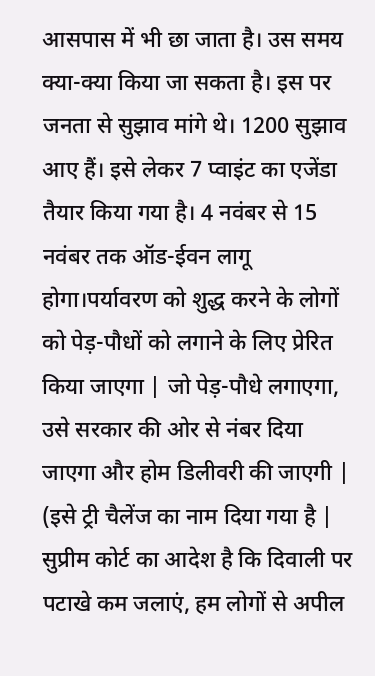आसपास में भी छा जाता है। उस समय क्या-क्या किया जा सकता है। इस पर जनता से सुझाव मांगे थे। 1200 सुझाव आए हैं। इसे लेकर 7 प्वाइंट का एजेंडा तैयार किया गया है। 4 नवंबर से 15 नवंबर तक ऑड-ईवन लागू होगा।पर्यावरण को शुद्ध करने के लोगों को पेड़-पौधों को लगाने के लिए प्रेरित किया जाएगा | जो पेड़-पौधे लगाएगा, उसे सरकार की ओर से नंबर दिया जाएगा और होम डिलीवरी की जाएगी | (इसे ट्री चैलेंज का नाम दिया गया है | सुप्रीम कोर्ट का आदेश है कि दिवाली पर पटाखे कम जलाएं, हम लोगों से अपील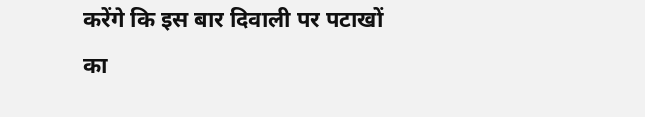करेंगे कि इस बार दिवाली पर पटाखों का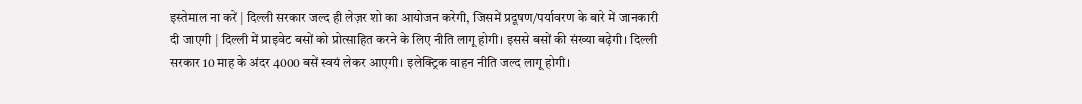इस्तेमाल ना करें | दिल्ली सरकार जल्द ही लेज़र शो का आयोजन करेगी, जिसमें प्रदूषण/पर्यावरण के बारे में जानकारी दी जाएगी | दिल्ली में प्राइवेट बसों को प्रोत्साहित करने के लिए नीति लागू होगी। इससे बसों की संख्या बढ़ेगी। दिल्ली सरकार 10 माह के अंदर 4000 बसें स्वयं लेकर आएगी। इलेक्ट्रिक वाहन नीति जल्द लागू होगी।